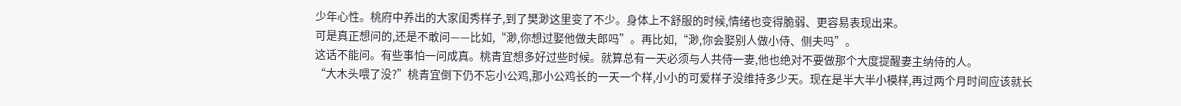少年心性。桃府中养出的大家闺秀样子,到了樊渺这里变了不少。身体上不舒服的时候,情绪也变得脆弱、更容易表现出来。
可是真正想问的,还是不敢问——比如,“渺,你想过娶他做夫郎吗”。再比如,“渺,你会娶别人做小侍、侧夫吗”。
这话不能问。有些事怕一问成真。桃青宜想多好过些时候。就算总有一天必须与人共侍一妻,他也绝对不要做那个大度提醒妻主纳侍的人。
“大木头喂了没?”桃青宜倒下仍不忘小公鸡,那小公鸡长的一天一个样,小小的可爱样子没维持多少天。现在是半大半小模样,再过两个月时间应该就长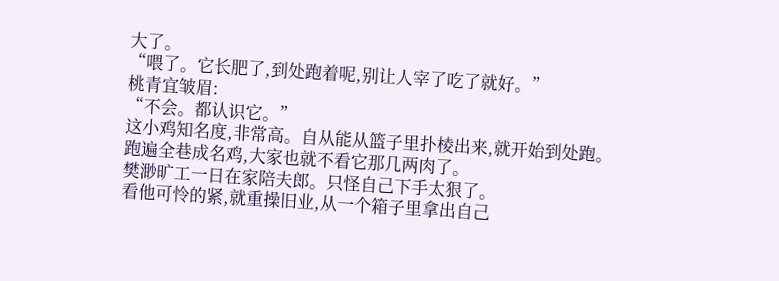大了。
“喂了。它长肥了,到处跑着呢,别让人宰了吃了就好。”
桃青宜皱眉:
“不会。都认识它。”
这小鸡知名度,非常高。自从能从篮子里扑棱出来,就开始到处跑。跑遍全巷成名鸡,大家也就不看它那几两肉了。
樊渺旷工一日在家陪夫郎。只怪自己下手太狠了。
看他可怜的紧,就重操旧业,从一个箱子里拿出自己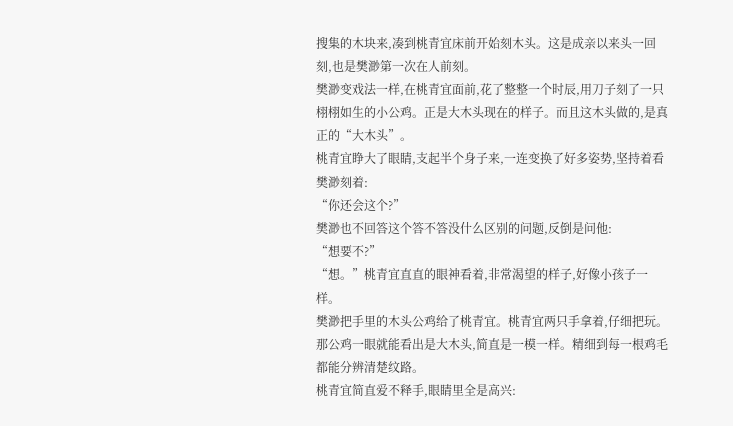搜集的木块来,凑到桃青宜床前开始刻木头。这是成亲以来头一回刻,也是樊渺第一次在人前刻。
樊渺变戏法一样,在桃青宜面前,花了整整一个时辰,用刀子刻了一只栩栩如生的小公鸡。正是大木头现在的样子。而且这木头做的,是真正的“大木头”。
桃青宜睁大了眼睛,支起半个身子来,一连变换了好多姿势,坚持着看樊渺刻着:
“你还会这个?”
樊渺也不回答这个答不答没什么区别的问题,反倒是问他:
“想要不?”
“想。”桃青宜直直的眼神看着,非常渴望的样子,好像小孩子一样。
樊渺把手里的木头公鸡给了桃青宜。桃青宜两只手拿着,仔细把玩。那公鸡一眼就能看出是大木头,简直是一模一样。精细到每一根鸡毛都能分辨清楚纹路。
桃青宜简直爱不释手,眼睛里全是高兴: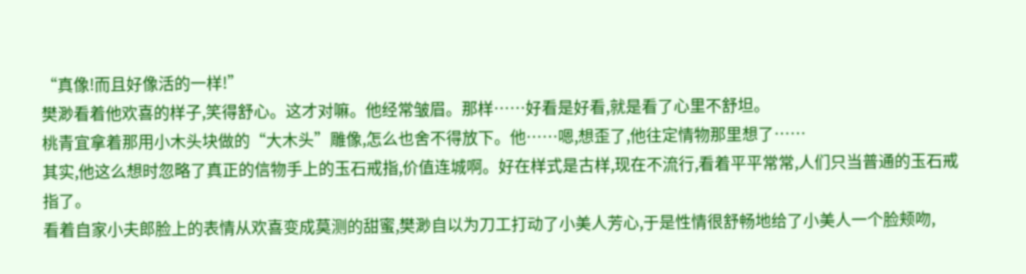“真像!而且好像活的一样!”
樊渺看着他欢喜的样子,笑得舒心。这才对嘛。他经常皱眉。那样……好看是好看,就是看了心里不舒坦。
桃青宜拿着那用小木头块做的“大木头”雕像,怎么也舍不得放下。他……嗯,想歪了,他往定情物那里想了……
其实,他这么想时忽略了真正的信物手上的玉石戒指,价值连城啊。好在样式是古样,现在不流行,看着平平常常,人们只当普通的玉石戒指了。
看着自家小夫郎脸上的表情从欢喜变成莫测的甜蜜,樊渺自以为刀工打动了小美人芳心,于是性情很舒畅地给了小美人一个脸颊吻,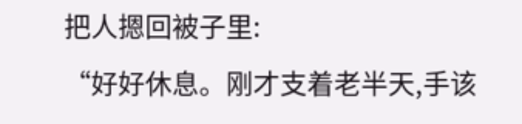把人摁回被子里:
“好好休息。刚才支着老半天,手该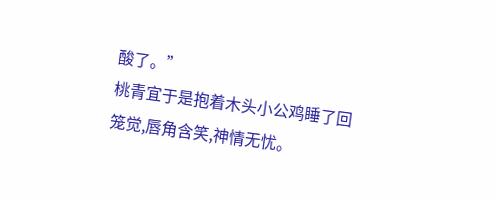酸了。”
桃青宜于是抱着木头小公鸡睡了回笼觉,唇角含笑,神情无忧。